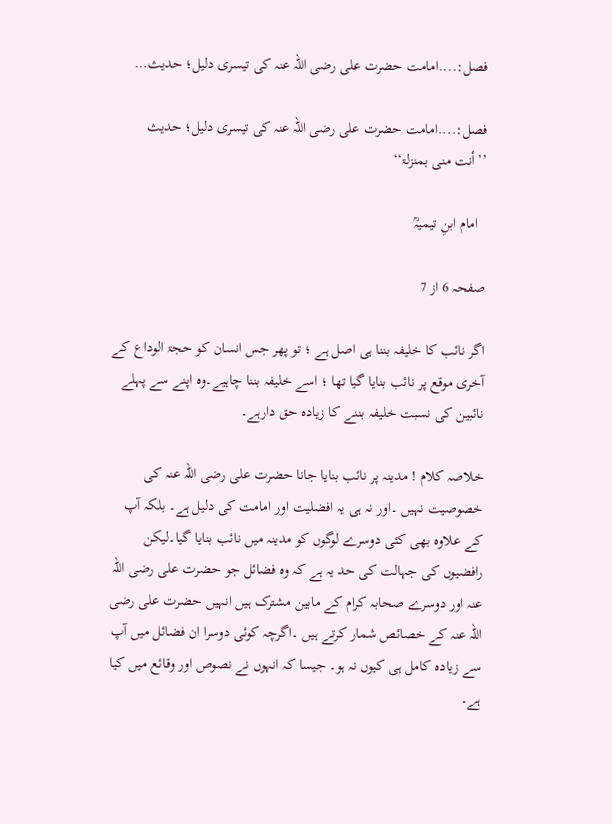فصل:....امامت حضرت علی رضی اللہ عنہ کی تیسری دلیل؛ حدیث…

فصل:....امامت حضرت علی رضی اللہ عنہ کی تیسری دلیل؛ حدیث ’’أنت منی بمنزلۃ‘‘

  امام ابنِ تیمیہؒ

صفحہ 6 از 7

اگر نائب کا خلیفہ بننا ہی اصل ہے ؛ تو پھر جس انسان کو حجۃ الوداع کے آخری موقع پر نائب بنایا گیا تھا ؛ اسے خلیفہ بننا چاہیے۔وہ اپنے سے پہلے نائبین کی نسبت خلیفہ بننے کا زیادہ حق دارہے۔

خلاصہ کلام ! مدینہ پر نائب بنایا جانا حضرت علی رضی اللہ عنہ کی خصوصیت نہیں ۔اور نہ ہی یہ افضلیت اور امامت کی دلیل ہے۔ بلکہ آپ کے علاوہ بھی کئی دوسرے لوگوں کو مدینہ میں نائب بنایا گیا۔لیکن رافضیوں کی جہالت کی حد یہ ہے کہ وہ فضائل جو حضرت علی رضی اللہ عنہ اور دوسرے صحابہ کرام کے مابین مشترک ہیں انہیں حضرت علی رضی اللہ عنہ کے خصائص شمار کرتے ہیں ۔اگرچہ کوئی دوسرا ان فضائل میں آپ سے زیادہ کامل ہی کیوں نہ ہو۔ جیسا کہ انہوں نے نصوص اور وقائع میں کیا ہے۔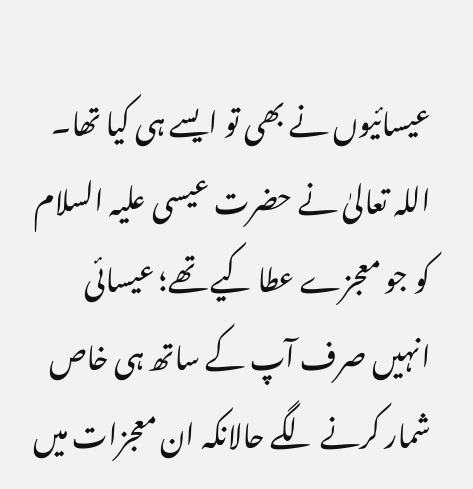عیسائیوں نے بھی تو ایسے ہی کیا تھا۔ اللہ تعالیٰ نے حضرت عیسی علیہ السلام کو جو معجزے عطا کیے تھے؛ عیسائی انہیں صرف آپ کے ساتھ ہی خاص شمار کرنے لگے حالانکہ ان معجزات میں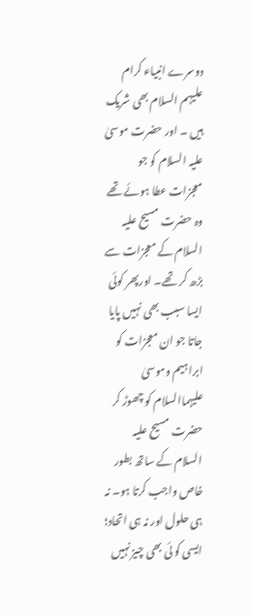دوسرے انبیاء کرام علیہم السلام بھی شریک ہیں ۔ اور حضرت موسیٰ علیہ السلام کو جو معجزات عطا ہوئے تھے وہ حضرت مسیح علیہ السلام کے معجزات سے بڑھ کر تھے۔ اورپھر کوئی ایسا سبب بھی نہیں پایا جاتا جو ان معجزات کو ابراہیم وموسیٰ علیہماالسلام کو چھوڑ کر حضرت مسیح علیہ السلام کے ساتھ بطور خاص واجب کرتا ہو۔ نہ ہی حلول اور نہ ہی اتحاد؛ ایسی کو ئی بھی چیز نہیں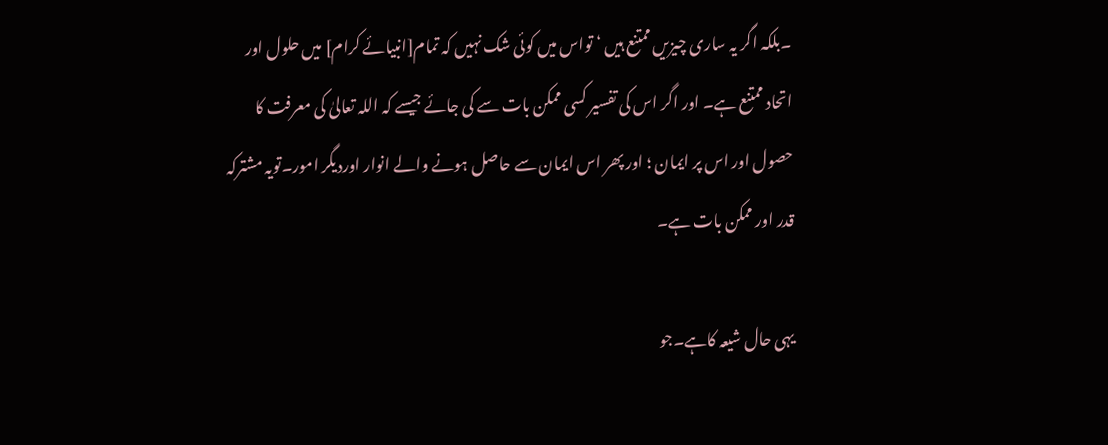۔بلکہ اگر یہ ساری چیزیں ممتنع ہیں ‘ تواس میں کوئی شک نہیں کہ تمام[انبیائے کرام] میں حلول اور اتحاد ممتنع ہے۔ اور اگر اس کی تفسیر کسی ممکن بات سے کی جائے جیسے کہ اللہ تعالیٰ کی معرفت کا حصول اور اس پر ایمان ؛ اور پھر اس ایمان سے حاصل ہونے والے انوار اوردیگر امور۔تویہ مشترکہ قدر اور ممکن بات ہے۔

یہی حال شیعہ کاہے۔جو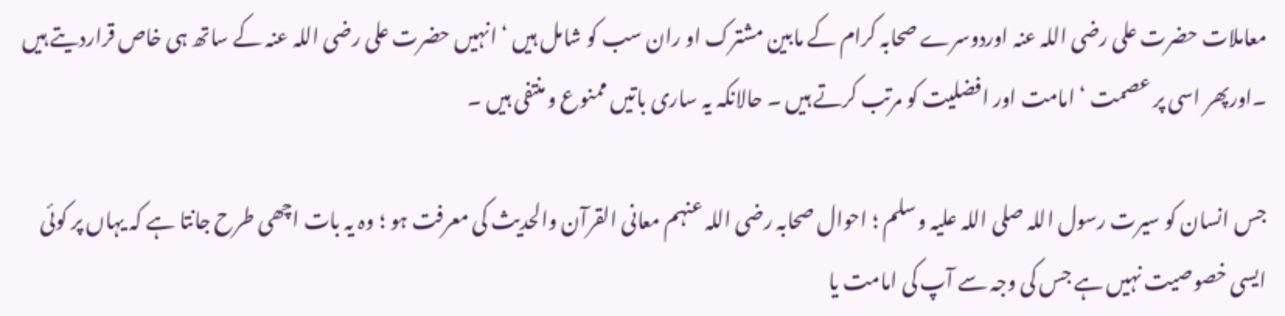معاملات حضرت علی رضی اللہ عنہ اوردوسرے صحابہ کرام کے مابین مشترک او ران سب کو شامل ہیں ‘ انہیں حضرت علی رضی اللہ عنہ کے ساتھ ہی خاص قراردیتے ہیں ۔اورپھر اسی پر عصمت ‘ امامت اور افضلیت کو مرتب کرتے ہیں ۔ حالانکہ یہ ساری باتیں ممنوع و منتفی ہیں ۔

جس انسان کو سیرت رسول اللہ صلی اللہ علیہ وسلم ؛ احوال صحابہ رضی اللہ عنہم معانی القرآن والحدیث کی معرفت ہو ؛ وہ یہ بات اچھی طرح جانتا ہے کہ یہاں پر کوئی ایسی خصوصیت نہیں ہے جس کی وجہ سے آپ کی امامت یا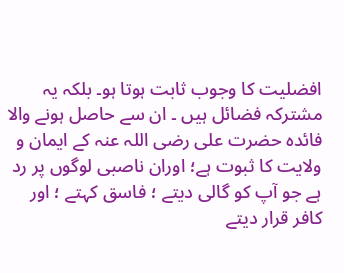افضلیت کا وجوب ثابت ہوتا ہو۔ بلکہ یہ مشترکہ فضائل ہیں ۔ ان سے حاصل ہونے والا فائدہ حضرت علی رضی اللہ عنہ کے ایمان و ولایت کا ثبوت ہے؛ اوران ناصبی لوگوں پر رد ہے جو آپ کو گالی دیتے ؛ فاسق کہتے ؛ اور کافر قرار دیتے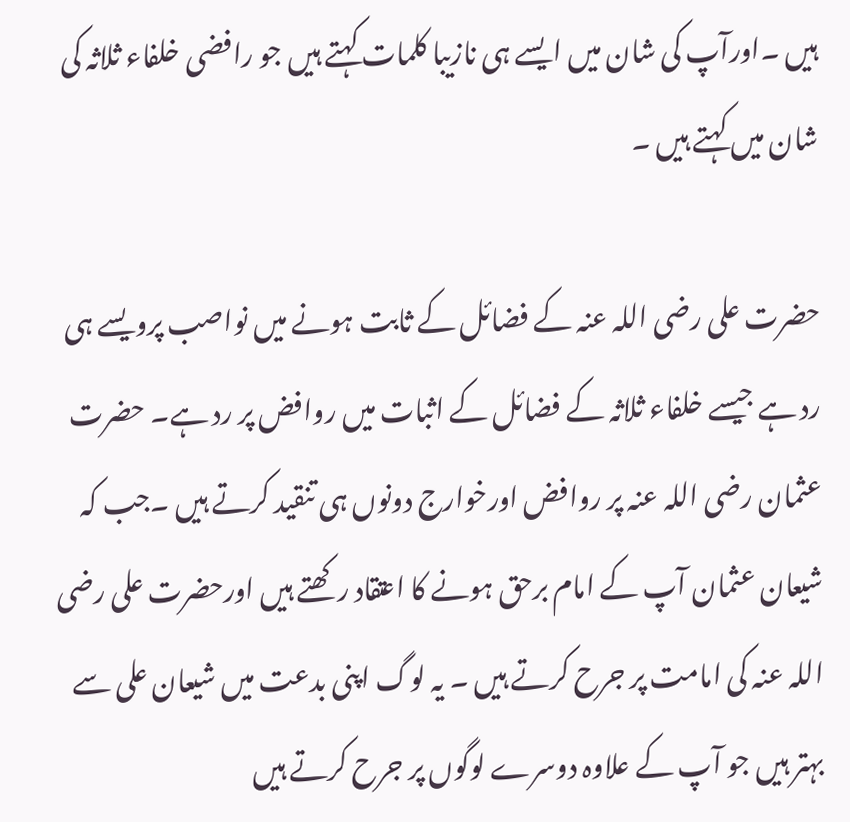ہیں ۔اورآپ کی شان میں ایسے ہی نازیبا کلمات کہتے ہیں جو رافضی خلفاء ثلاثہ کی شان میں کہتے ہیں ۔

حضرت علی رضی اللہ عنہ کے فضائل کے ثابت ہونے میں نواصب پرویسے ہی رد ہے جیسے خلفاء ثلاثہ کے فضائل کے اثبات میں روافض پر رد ہے۔ حضرت عثمان رضی اللہ عنہ پر روافض اورخوارج دونوں ہی تنقید کرتے ہیں ۔جب کہ شیعان عثمان آپ کے امام برحق ہونے کا اعتقاد رکھتے ہیں اورحضرت علی رضی اللہ عنہ کی امامت پر جرح کرتے ہیں ۔ یہ لوگ اپنی بدعت میں شیعان علی سے بہتر ہیں جو آپ کے علاوہ دوسرے لوگوں پر جرح کرتے ہیں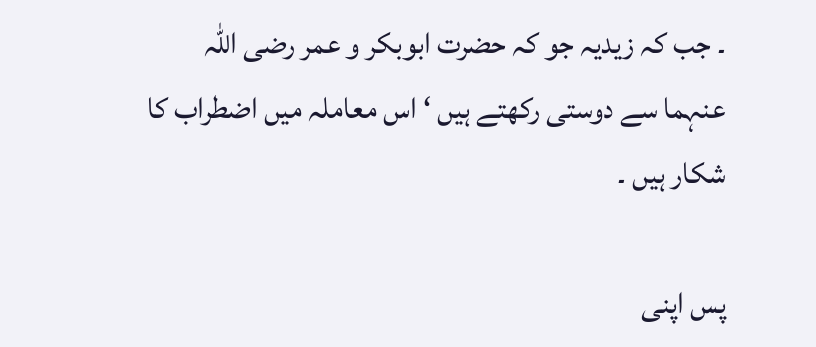۔ جب کہ زیدیہ جو کہ حضرت ابوبکر و عمر رضی اللہ عنہما سے دوستی رکھتے ہیں ‘ اس معاملہ میں اضطراب کا شکار ہیں ۔

پس اپنی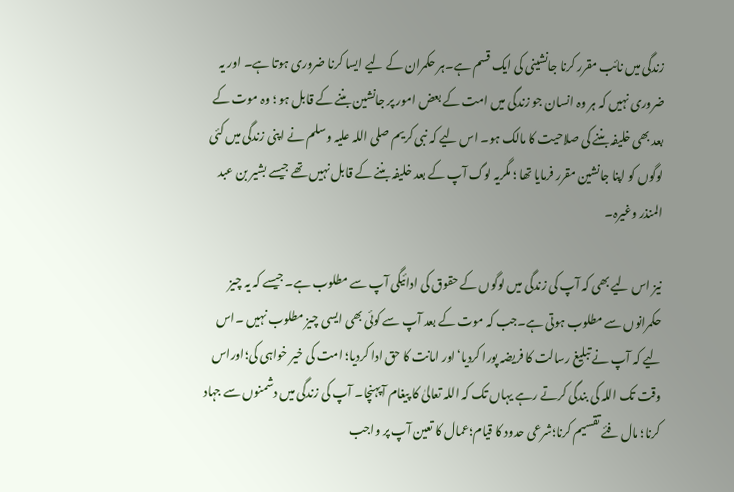زندگی میں نائب مقرر کرنا جانشینی کی ایک قسم ہے۔ہر حکمران کے لیے ایسا کرنا ضروری ہوتا ہے۔ اور یہ ضروری نہیں کہ ہر وہ انسان جو زندگی میں امت کے بعض امور پر جانشین بننے کے قابل ہو ؛ وہ موت کے بعد بھی خلیفہ بننے کی صلاحیت کا مالک ہو۔ اس لیے کہ نبی کریم صلی اللہ علیہ وسلم نے اپنی زندگی میں کئی لوگوں کو اپنا جانشین مقرر فرمایا تھا ؛ مگریہ لوگ آپ کے بعد خلیفہ بننے کے قابل نہیں تھے جیسے بشیر بن عبد المنذر وغیرہ۔

نیز اس لیے بھی کہ آپ کی زندگی میں لوگوں کے حقوق کی ادائیگی آپ سے مطلوب ہے۔ جیسے کہ یہ چیز حکمرانوں سے مطلوب ہوتی ہے۔جب کہ موت کے بعد آپ سے کوئی بھی ایسی چیز مطلوب نہیں ۔اس لیے کہ آپ نے تبلیغ رسالت کا فریضہ پورا کردیا‘اور امانت کا حق ادا کردیا؛ امت کی خیر خواہی کی؛اوراس وقت تک اللہ کی بندگی کرتے رہے یہاں تک کہ اللہ تعالیٰ کا پیغام آپہنچا۔ آپ کی زندگی میں دشمنوں سے جہاد کرنا؛ مال فئے تقسیم کرنا؛شرعی حدود کا قیام؛عمال کا تعین آپ پر واجب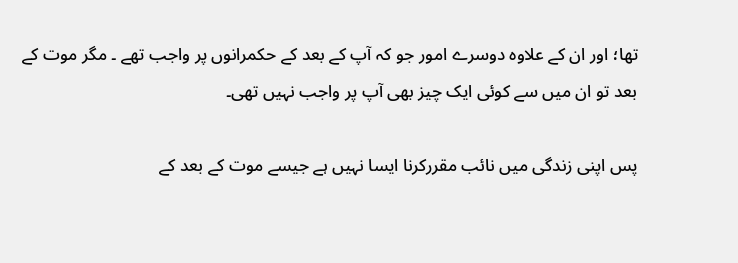تھا؛ اور ان کے علاوہ دوسرے امور جو کہ آپ کے بعد کے حکمرانوں پر واجب تھے ۔ مگر موت کے بعد تو ان میں سے کوئی ایک چیز بھی آپ پر واجب نہیں تھی۔

پس اپنی زندگی میں نائب مقررکرنا ایسا نہیں ہے جیسے موت کے بعد کے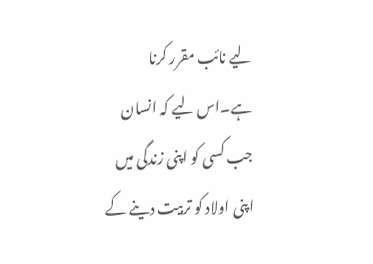لیے نائب مقرر کرنا ہے۔اس لیے کہ انسان جب کسی کو اپنی زندگی میں اپنی اولاد کو تربیت دینے کے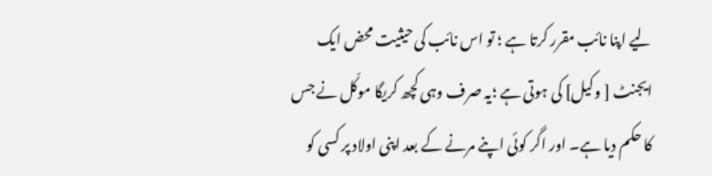لیے اپنا نائب مقرر کرتا ہے ؛ تو اس نائب کی حیثیت محض ایک ایجنٹ [ وکیل] کی ہوتی ہے ؛یہ صرف وہی کچھ کریگا موکّل نے جس کا حکم دیا ہے۔ اور اگر کوئی اپنے مرنے کے بعد اپنی اولاد پر کسی کو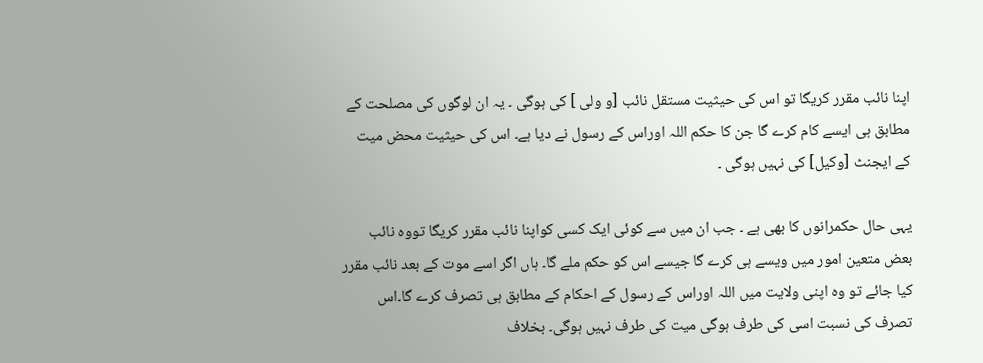اپنا نائب مقرر کریگا تو اس کی حیثیت مستقل نائب [و ولی ] کی ہوگی ۔ یہ ان لوگوں کی مصلحت کے مطابق ہی ایسے کام کرے گا جن کا حکم اللہ اوراس کے رسول نے دیا ہے۔ اس کی حیثیت محض میت کے ایجنٹ [وکیل] کی نہیں ہوگی ۔

یہی حال حکمرانوں کا بھی ہے ۔ جب ان میں سے کوئی ایک کسی کواپنا نائب مقرر کریگا تووہ نائب بعض متعین امور میں ویسے ہی کرے گا جیسے اس کو حکم ملے گا۔ ہاں اگر اسے موت کے بعد نائب مقرر کیا جائے تو وہ اپنی ولایت میں اللہ اوراس کے رسول کے احکام کے مطابق ہی تصرف کرے گا۔اس تصرف کی نسبت اسی کی طرف ہوگی میت کی طرف نہیں ہوگی۔ بخلاف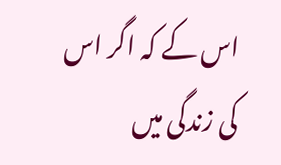اس کے کہ اگر اس کی زندگی میں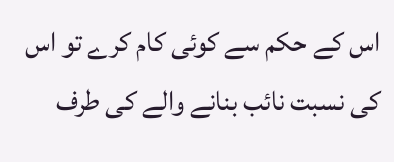اس کے حکم سے کوئی کام کرے تو اس کی نسبت نائب بنانے والے کی طرف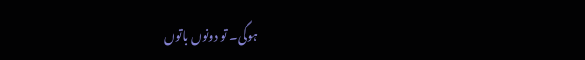ہوگی۔ تو دونوں باتوں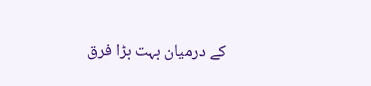کے درمیان بہت بڑا فرق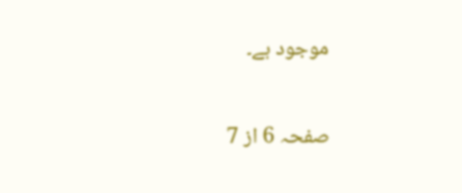موجود ہے۔

صفحہ 6 از 7